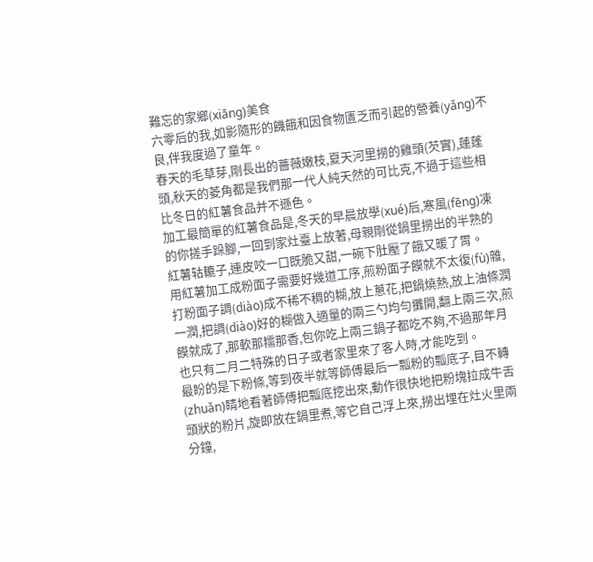難忘的家鄉(xiāng)美食
六零后的我,如影隨形的饑餓和因食物匱乏而引起的營養(yǎng)不良,伴我度過了童年。
春天的毛草芽,剛長出的薔薇嫩枝,夏天河里撈的雞頭(芡實),蓮蓬頭,秋天的菱角都是我們那一代人純天然的可比克,不過于這些相比冬日的紅薯食品并不遜色。
加工最簡單的紅薯食品是,冬天的早晨放學(xué)后,寒風(fēng)凍的你搓手跺腳,一回到家灶臺上放著,母親剛從鍋里撈出的半熟的紅薯轱轆子,連皮咬一口既脆又甜,一碗下肚壓了餓又暖了胃。
用紅薯加工成粉面子需要好幾道工序,煎粉面子饃就不太復(fù)雜,打粉面子調(diào)成不稀不稠的糊,放上蔥花,把鍋燒熱,放上油條潤一潤,把調(diào)好的糊做入適量的兩三勺均勻攤開,翻上兩三次,煎饃就成了,那軟那糯那香,包你吃上兩三鍋子都吃不夠,不過那年月也只有二月二特殊的日子或者家里來了客人時,才能吃到。
最盼的是下粉條,等到夜半就等師傅最后一瓢粉的瓢底子,目不轉(zhuǎn)睛地看著師傅把瓢底挖出來,動作很快地把粉塊拉成牛舌頭狀的粉片,旋即放在鍋里煮,等它自己浮上來,撈出埋在灶火里兩分鐘,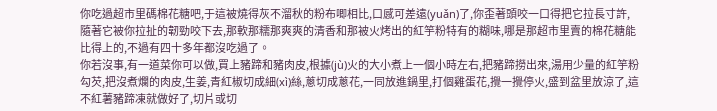你吃過超市里碼棉花糖吧,于這被燒得灰不溜秋的粉布唧相比,口感可差遠(yuǎn)了,你歪著頭咬一口得把它拉長寸許,隨著它被你拉扯的韌勁咬下去,那軟那糯那爽爽的清香和那被火烤出的紅竽粉特有的糊味,哪是那超市里賣的棉花糖能比得上的,不過有四十多年都沒吃過了。
你若沒事,有一道菜你可以做,買上豬蹄和豬肉皮,根據(jù)火的大小煮上一個小時左右,把豬蹄撈出來,湯用少量的紅竽粉勾芡,把沒煮爛的肉皮,生姜,青紅椒切成細(xì)絲,蔥切成蔥花,一同放進鍋里,打個雞蛋花,攪一攪停火,盛到盆里放涼了,這不紅薯豬蹄凍就做好了,切片或切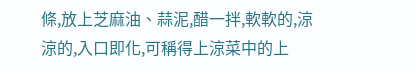條,放上芝麻油、蒜泥,醋一拌,軟軟的,涼涼的,入口即化,可稱得上涼菜中的上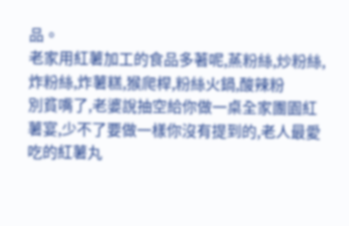品。
老家用紅薯加工的食品多著呢,蒸粉絲,炒粉絲,炸粉絲,炸薯糕,猴爬桿,粉絲火鍋,酸辣粉
別貧嘴了,老婆說抽空給你做一桌全家團園紅薯宴,少不了要做一樣你沒有提到的,老人最愛吃的紅薯丸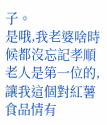子。
是哦,我老婆啥時候都沒忘記孝順老人是第一位的,讓我這個對紅薯食品情有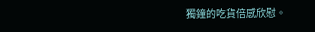獨鐘的吃貨倍感欣慰。